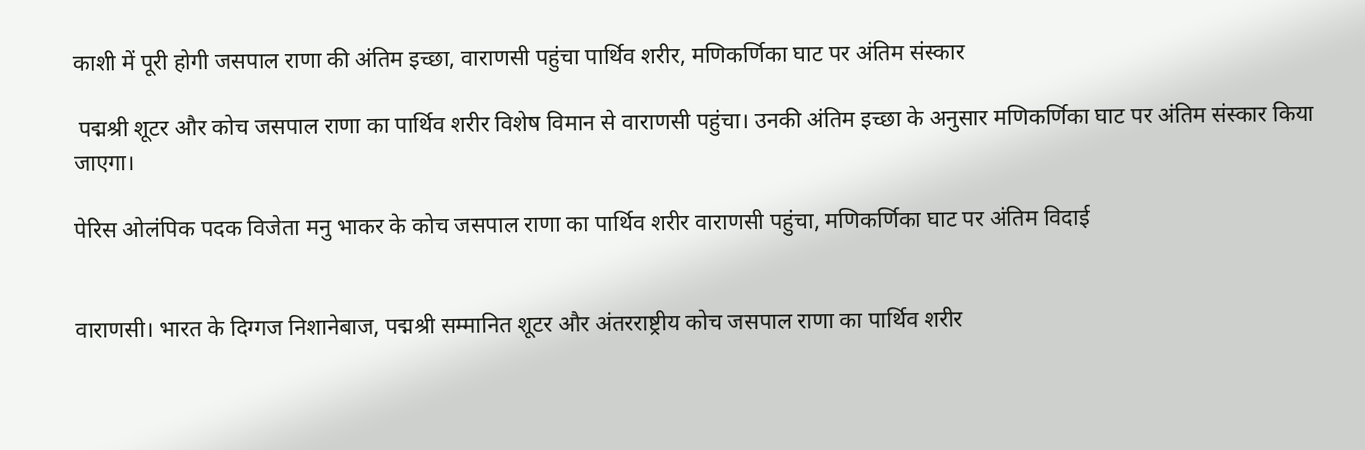काशी में पूरी होगी जसपाल राणा की अंतिम इच्छा, वाराणसी पहुंचा पार्थिव शरीर, मणिकर्णिका घाट पर अंतिम संस्कार

 पद्मश्री शूटर और कोच जसपाल राणा का पार्थिव शरीर विशेष विमान से वाराणसी पहुंचा। उनकी अंतिम इच्छा के अनुसार मणिकर्णिका घाट पर अंतिम संस्कार किया जाएगा।

पेरिस ओलंपिक पदक विजेता मनु भाकर के कोच जसपाल राणा का पार्थिव शरीर वाराणसी पहुंचा, मणिकर्णिका घाट पर अंतिम विदाई


वाराणसी। भारत के दिग्गज निशानेबाज, पद्मश्री सम्मानित शूटर और अंतरराष्ट्रीय कोच जसपाल राणा का पार्थिव शरीर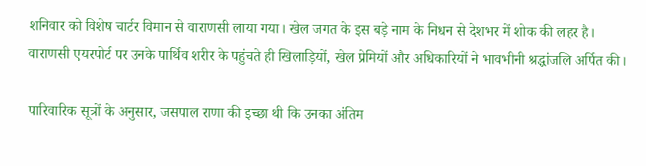शनिवार को विशेष चार्टर विमान से वाराणसी लाया गया। खेल जगत के इस बड़े नाम के निधन से देशभर में शोक की लहर है। वाराणसी एयरपोर्ट पर उनके पार्थिव शरीर के पहुंचते ही खिलाड़ियों, खेल प्रेमियों और अधिकारियों ने भावभीनी श्रद्धांजलि अर्पित की।

पारिवारिक सूत्रों के अनुसार, जसपाल राणा की इच्छा थी कि उनका अंतिम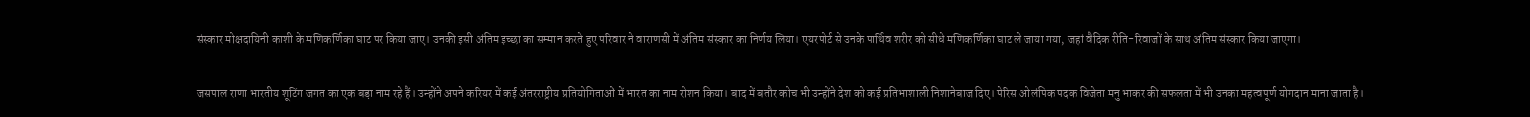संस्कार मोक्षदायिनी काशी के मणिकर्णिका घाट पर किया जाए। उनकी इसी अंतिम इच्छा का सम्मान करते हुए परिवार ने वाराणसी में अंतिम संस्कार का निर्णय लिया। एयरपोर्ट से उनके पार्थिव शरीर को सीधे मणिकर्णिका घाट ले जाया गया, जहां वैदिक रीति-रिवाजों के साथ अंतिम संस्कार किया जाएगा।

जसपाल राणा भारतीय शूटिंग जगत का एक बड़ा नाम रहे हैं। उन्होंने अपने करियर में कई अंतरराष्ट्रीय प्रतियोगिताओं में भारत का नाम रोशन किया। बाद में बतौर कोच भी उन्होंने देश को कई प्रतिभाशाली निशानेबाज दिए। पेरिस ओलंपिक पदक विजेता मनु भाकर की सफलता में भी उनका महत्वपूर्ण योगदान माना जाता है।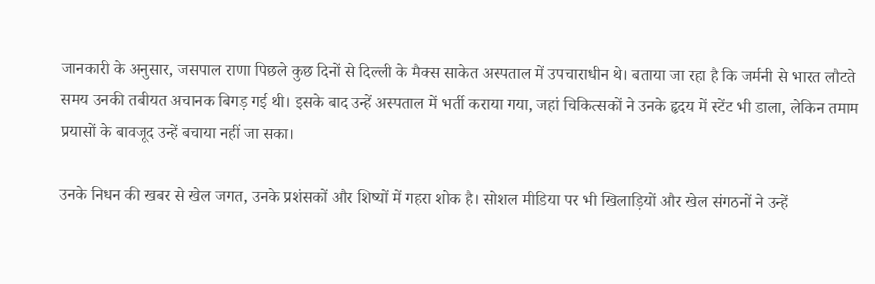जानकारी के अनुसार, जसपाल राणा पिछले कुछ दिनों से दिल्ली के मैक्स साकेत अस्पताल में उपचाराधीन थे। बताया जा रहा है कि जर्मनी से भारत लौटते समय उनकी तबीयत अचानक बिगड़ गई थी। इसके बाद उन्हें अस्पताल में भर्ती कराया गया, जहां चिकित्सकों ने उनके हृदय में स्टेंट भी डाला, लेकिन तमाम प्रयासों के बावजूद उन्हें बचाया नहीं जा सका।

उनके निधन की खबर से खेल जगत, उनके प्रशंसकों और शिष्यों में गहरा शोक है। सोशल मीडिया पर भी खिलाड़ियों और खेल संगठनों ने उन्हें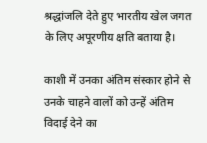श्रद्धांजलि देते हुए भारतीय खेल जगत के लिए अपूरणीय क्षति बताया है।

काशी में उनका अंतिम संस्कार होने से उनके चाहने वालों को उन्हें अंतिम विदाई देने का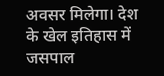अवसर मिलेगा। देश के खेल इतिहास में जसपाल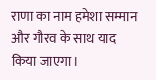राणा का नाम हमेशा सम्मान और गौरव के साथ याद किया जाएगा।